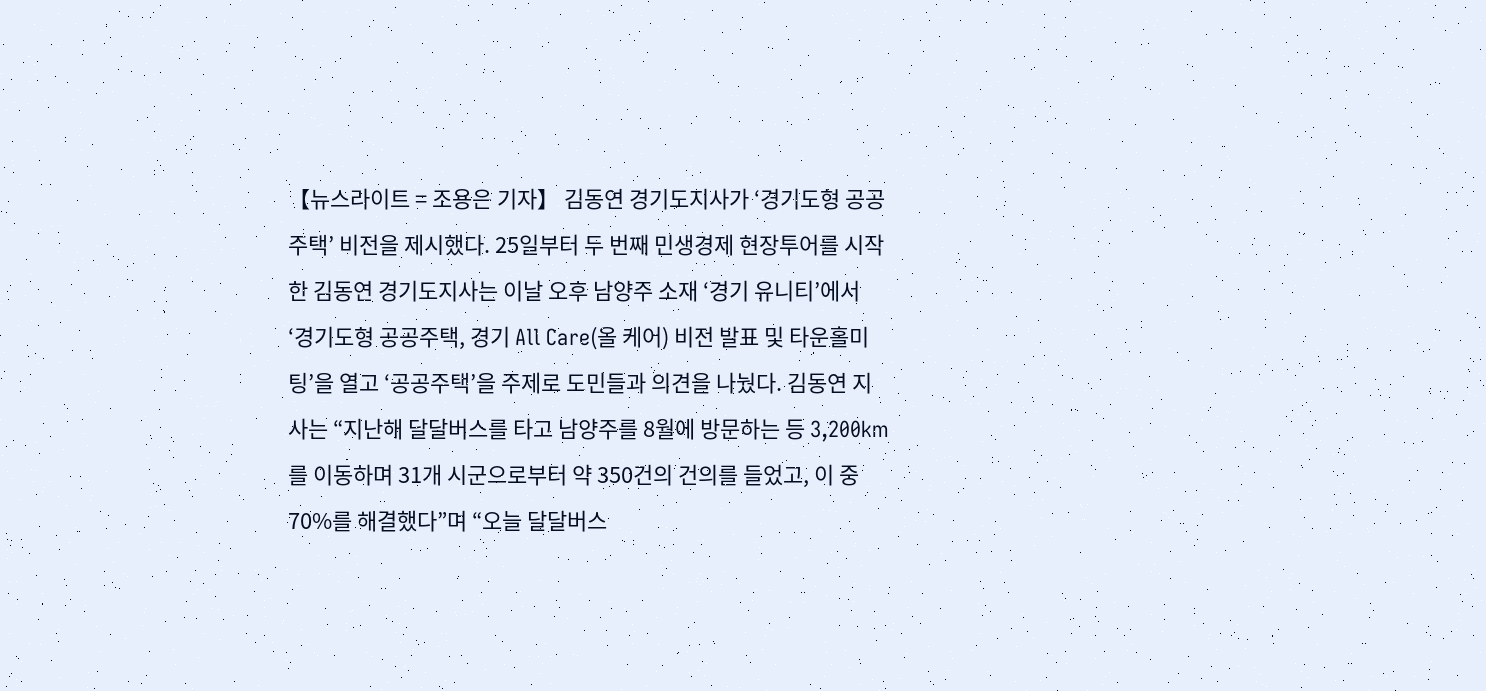【뉴스라이트 = 조용은 기자】 김동연 경기도지사가 ‘경기도형 공공주택’ 비전을 제시했다. 25일부터 두 번째 민생경제 현장투어를 시작한 김동연 경기도지사는 이날 오후 남양주 소재 ‘경기 유니티’에서 ‘경기도형 공공주택, 경기 All Care(올 케어) 비전 발표 및 타운홀미팅’을 열고 ‘공공주택’을 주제로 도민들과 의견을 나눴다. 김동연 지사는 “지난해 달달버스를 타고 남양주를 8월에 방문하는 등 3,200km를 이동하며 31개 시군으로부터 약 350건의 건의를 들었고, 이 중 70%를 해결했다”며 “오늘 달달버스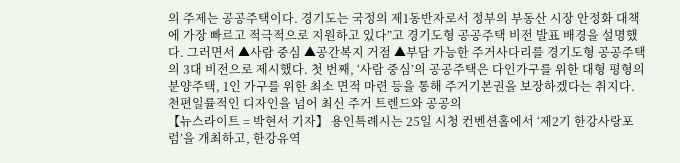의 주제는 공공주택이다. 경기도는 국정의 제1동반자로서 정부의 부동산 시장 안정화 대책에 가장 빠르고 적극적으로 지원하고 있다”고 경기도형 공공주택 비전 발표 배경을 설명했다. 그러면서 ▲사람 중심 ▲공간복지 거점 ▲부담 가능한 주거사다리를 경기도형 공공주택의 3대 비전으로 제시했다. 첫 번째, ‘사람 중심’의 공공주택은 다인가구를 위한 대형 평형의 분양주택, 1인 가구를 위한 최소 면적 마련 등을 통해 주거기본권을 보장하겠다는 취지다. 천편일률적인 디자인을 넘어 최신 주거 트렌드와 공공의
【뉴스라이트 = 박현서 기자】 용인특례시는 25일 시청 컨벤션홀에서 ‘제2기 한강사랑포럼’을 개최하고, 한강유역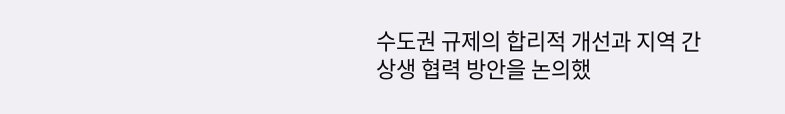수도권 규제의 합리적 개선과 지역 간 상생 협력 방안을 논의했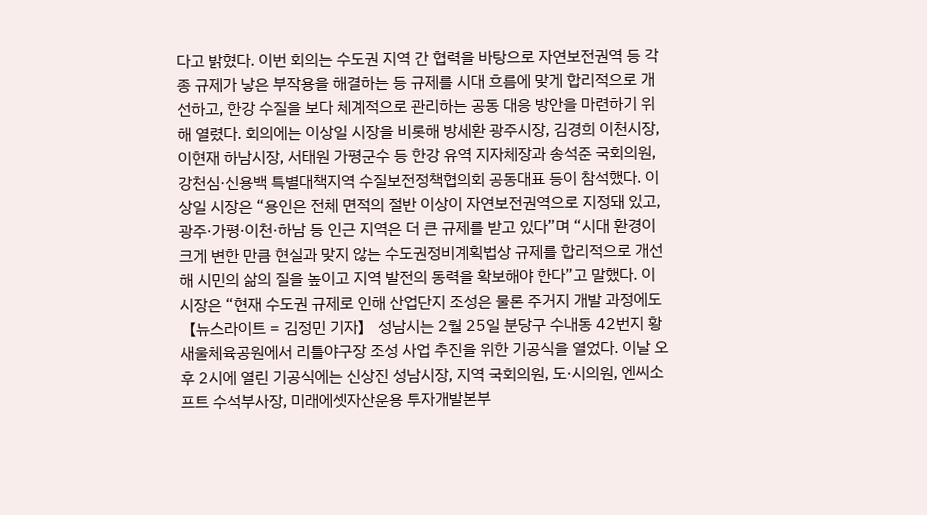다고 밝혔다. 이번 회의는 수도권 지역 간 협력을 바탕으로 자연보전권역 등 각종 규제가 낳은 부작용을 해결하는 등 규제를 시대 흐름에 맞게 합리적으로 개선하고, 한강 수질을 보다 체계적으로 관리하는 공동 대응 방안을 마련하기 위해 열렸다. 회의에는 이상일 시장을 비롯해 방세환 광주시장, 김경희 이천시장, 이현재 하남시장, 서태원 가평군수 등 한강 유역 지자체장과 송석준 국회의원, 강천심·신용백 특별대책지역 수질보전정책협의회 공동대표 등이 참석했다. 이상일 시장은 “용인은 전체 면적의 절반 이상이 자연보전권역으로 지정돼 있고, 광주·가평·이천·하남 등 인근 지역은 더 큰 규제를 받고 있다”며 “시대 환경이 크게 변한 만큼 현실과 맞지 않는 수도권정비계획법상 규제를 합리적으로 개선해 시민의 삶의 질을 높이고 지역 발전의 동력을 확보해야 한다”고 말했다. 이 시장은 “현재 수도권 규제로 인해 산업단지 조성은 물론 주거지 개발 과정에도
【뉴스라이트 = 김정민 기자】 성남시는 2월 25일 분당구 수내동 42번지 황새울체육공원에서 리틀야구장 조성 사업 추진을 위한 기공식을 열었다. 이날 오후 2시에 열린 기공식에는 신상진 성남시장, 지역 국회의원, 도·시의원, 엔씨소프트 수석부사장, 미래에셋자산운용 투자개발본부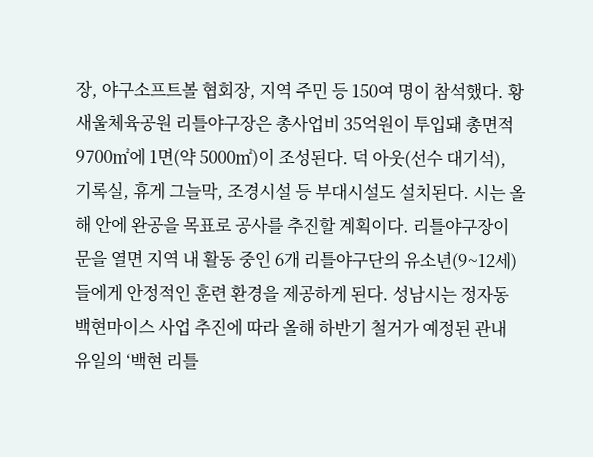장, 야구소프트볼 협회장, 지역 주민 등 150여 명이 참석했다. 황새울체육공원 리틀야구장은 총사업비 35억원이 투입돼 총면적 9700㎡에 1면(약 5000㎡)이 조성된다. 덕 아웃(선수 대기석), 기록실, 휴게 그늘막, 조경시설 등 부대시설도 설치된다. 시는 올해 안에 완공을 목표로 공사를 추진할 계획이다. 리틀야구장이 문을 열면 지역 내 활동 중인 6개 리틀야구단의 유소년(9~12세)들에게 안정적인 훈련 환경을 제공하게 된다. 성남시는 정자동 백현마이스 사업 추진에 따라 올해 하반기 철거가 예정된 관내 유일의 ‘백현 리틀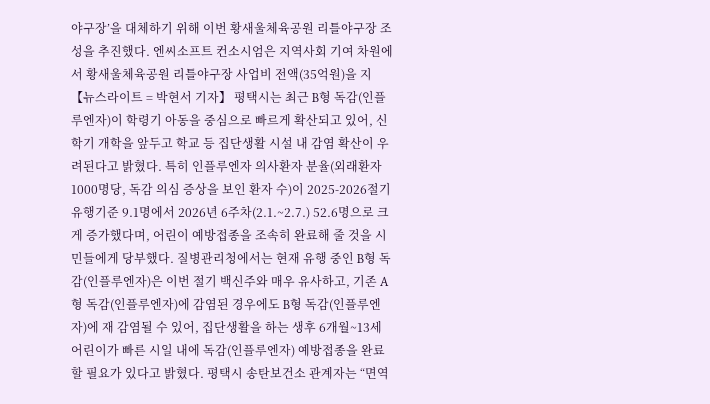야구장’을 대체하기 위해 이번 황새울체육공원 리틀야구장 조성을 추진했다. 엔씨소프트 컨소시엄은 지역사회 기여 차원에서 황새울체육공원 리틀야구장 사업비 전액(35억원)을 지
【뉴스라이트 = 박현서 기자】 평택시는 최근 B형 독감(인플루엔자)이 학령기 아동을 중심으로 빠르게 확산되고 있어, 신학기 개학을 앞두고 학교 등 집단생활 시설 내 감염 확산이 우려된다고 밝혔다. 특히 인플루엔자 의사환자 분율(외래환자 1000명당, 독감 의심 증상을 보인 환자 수)이 2025-2026절기 유행기준 9.1명에서 2026년 6주차(2.1.~2.7.) 52.6명으로 크게 증가했다며, 어린이 예방접종을 조속히 완료해 줄 것을 시민들에게 당부했다. 질병관리청에서는 현재 유행 중인 B형 독감(인플루엔자)은 이번 절기 백신주와 매우 유사하고, 기존 A형 독감(인플루엔자)에 감염된 경우에도 B형 독감(인플루엔자)에 재 감염될 수 있어, 집단생활을 하는 생후 6개월~13세 어린이가 빠른 시일 내에 독감(인플루엔자) 예방접종을 완료할 필요가 있다고 밝혔다. 평택시 송탄보건소 관계자는 “면역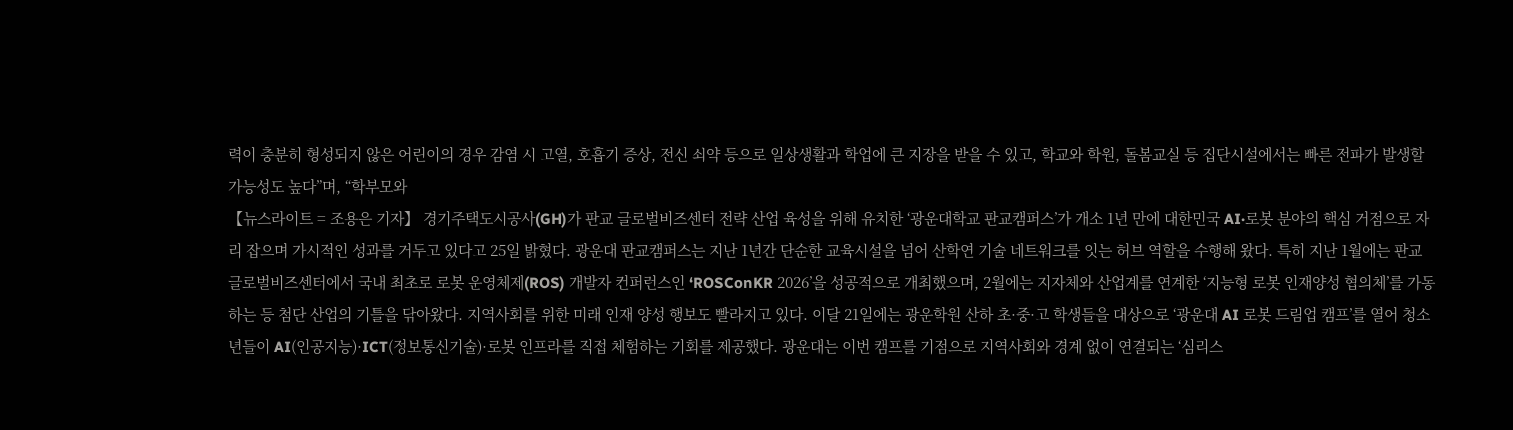력이 충분히 형성되지 않은 어린이의 경우 감염 시 고열, 호흡기 증상, 전신 쇠약 등으로 일상생활과 학업에 큰 지장을 받을 수 있고, 학교와 학원, 돌봄교실 등 집단시설에서는 빠른 전파가 발생할 가능성도 높다”며, “학부모와
【뉴스라이트 = 조용은 기자】 경기주택도시공사(GH)가 판교 글로벌비즈센터 전략 산업 육성을 위해 유치한 ‘광운대학교 판교캠퍼스’가 개소 1년 만에 대한민국 AI·로봇 분야의 핵심 거점으로 자리 잡으며 가시적인 성과를 거두고 있다고 25일 밝혔다. 광운대 판교캠퍼스는 지난 1년간 단순한 교육시설을 넘어 산학연 기술 네트워크를 잇는 허브 역할을 수행해 왔다. 특히 지난 1월에는 판교 글로벌비즈센터에서 국내 최초로 로봇 운영체제(ROS) 개발자 컨퍼런스인 ‘ROSConKR 2026’을 성공적으로 개최했으며, 2월에는 지자체와 산업계를 연계한 ‘지능형 로봇 인재양성 협의체’를 가동하는 등 첨단 산업의 기틀을 닦아왔다. 지역사회를 위한 미래 인재 양성 행보도 빨라지고 있다. 이달 21일에는 광운학원 산하 초·중·고 학생들을 대상으로 ‘광운대 AI 로봇 드림업 캠프’를 열어 청소년들이 AI(인공지능)·ICT(정보통신기술)·로봇 인프라를 직접 체험하는 기회를 제공했다. 광운대는 이번 캠프를 기점으로 지역사회와 경계 없이 연결되는 ‘심리스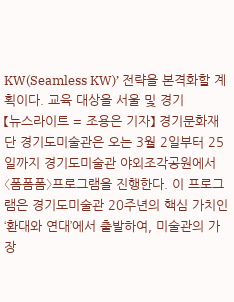KW(Seamless KW)’ 전략을 본격화할 계획이다. 교육 대상을 서울 및 경기
【뉴스라이트 = 조용은 기자】 경기문화재단 경기도미술관은 오는 3월 2일부터 25일까지 경기도미술관 야외조각공원에서 〈폼폼폼〉프로그램을 진행한다. 이 프로그램은 경기도미술관 20주년의 핵심 가치인 ‘환대와 연대’에서 출발하여, 미술관의 가장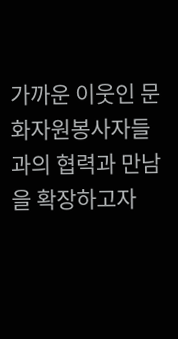가까운 이웃인 문화자원봉사자들과의 협력과 만남을 확장하고자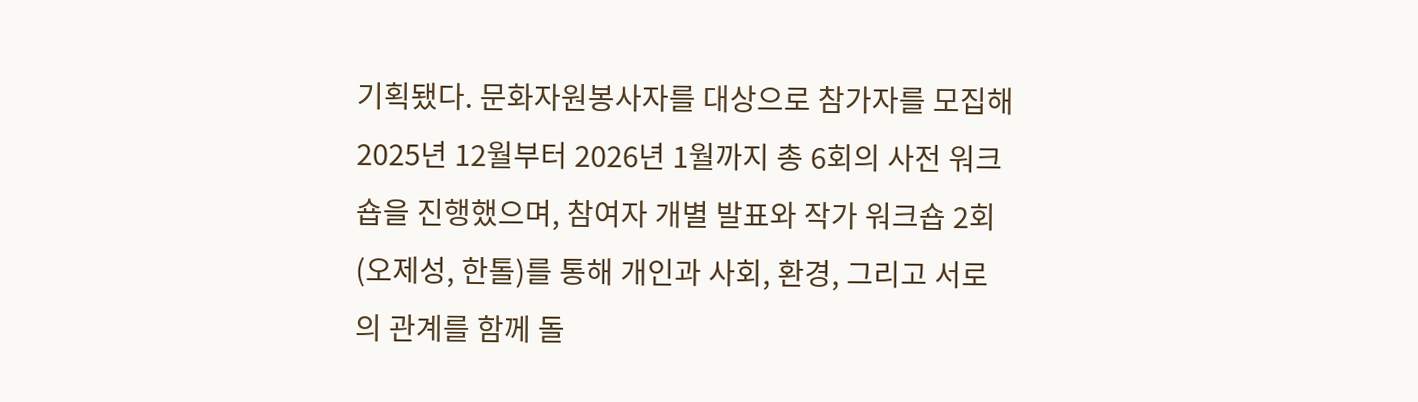기획됐다. 문화자원봉사자를 대상으로 참가자를 모집해 2025년 12월부터 2026년 1월까지 총 6회의 사전 워크숍을 진행했으며, 참여자 개별 발표와 작가 워크숍 2회(오제성, 한톨)를 통해 개인과 사회, 환경, 그리고 서로의 관계를 함께 돌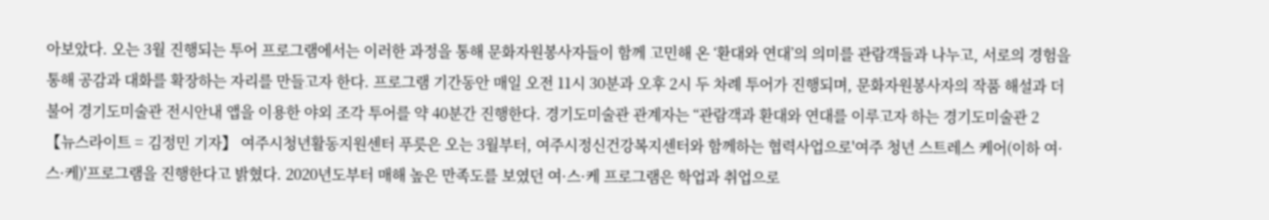아보았다. 오는 3월 진행되는 투어 프로그램에서는 이러한 과정을 통해 문화자원봉사자들이 함께 고민해 온 ‘환대와 연대’의 의미를 관람객들과 나누고, 서로의 경험을 통해 공감과 대화를 확장하는 자리를 만들고자 한다. 프로그램 기간동안 매일 오전 11시 30분과 오후 2시 두 차례 투어가 진행되며, 문화자원봉사자의 작품 해설과 더불어 경기도미술관 전시안내 앱을 이용한 야외 조각 투어를 약 40분간 진행한다. 경기도미술관 관계자는 “관람객과 환대와 연대를 이루고자 하는 경기도미술관 2
【뉴스라이트 = 김정민 기자】 여주시청년활동지원센터 푸릇은 오는 3월부터, 여주시정신건강복지센터와 함께하는 협력사업으로'여주 청년 스트레스 케어(이하 여·스·케)'프로그램을 진행한다고 밝혔다. 2020년도부터 매해 높은 만족도를 보였던 여·스·케 프로그램은 학업과 취업으로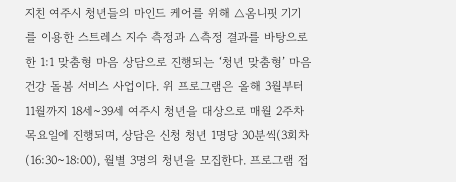지친 여주시 청년들의 마인드 케어를 위해 △옴니핏 기기를 이용한 스트레스 지수 측정과 △측정 결과를 바탕으로 한 1:1 맞춤형 마음 상담으로 진행되는 ‘청년 맞춤형’ 마음 건강 돌봄 서비스 사업이다. 위 프로그램은 올해 3월부터 11월까지 18세~39세 여주시 청년을 대상으로 매월 2주차 목요일에 진행되며, 상담은 신청 청년 1명당 30분씩(3회차(16:30~18:00), 월별 3명의 청년을 모집한다. 프로그램 접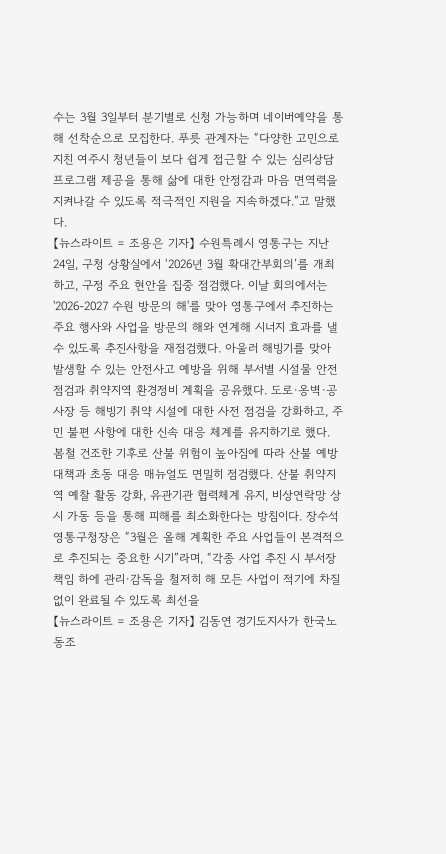수는 3월 3일부터 분기별로 신청 가능하며 네이버예약을 통해 선착순으로 모집한다. 푸릇 관계자는 “다양한 고민으로 지친 여주시 청년들이 보다 쉽게 접근할 수 있는 심리상담 프로그램 제공을 통해 삶에 대한 안정감과 마음 면역력을 지켜나갈 수 있도록 적극적인 지원을 지속하겠다.”고 말했다.
【뉴스라이트 = 조용은 기자】 수원특례시 영통구는 지난 24일, 구청 상황실에서 ‘2026년 3월 확대간부회의’를 개최하고, 구정 주요 현안을 집중 점검했다. 이날 회의에서는 '2026-2027 수원 방문의 해'를 맞아 영통구에서 추진하는 주요 행사와 사업을 방문의 해와 연계해 시너지 효과를 낼 수 있도록 추진사항을 재점검했다. 아울러 해빙기를 맞아 발생할 수 있는 안전사고 예방을 위해 부서별 시설물 안전점검과 취약지역 환경정비 계획을 공유했다. 도로·옹벽·공사장 등 해빙기 취약 시설에 대한 사전 점검을 강화하고, 주민 불편 사항에 대한 신속 대응 체계를 유지하기로 했다. 봄철 건조한 기후로 산불 위험이 높아짐에 따라 산불 예방대책과 초동 대응 매뉴얼도 면밀히 점검했다. 산불 취약지역 예찰 활동 강화, 유관기관 협력체계 유지, 비상연락망 상시 가동 등을 통해 피해를 최소화한다는 방침이다. 장수석 영통구청장은 “3월은 올해 계획한 주요 사업들이 본격적으로 추진되는 중요한 시기”라며, “각종 사업 추진 시 부서장 책임 하에 관리·감독을 철저히 해 모든 사업이 적기에 차질 없이 완료될 수 있도록 최선을
【뉴스라이트 = 조용은 기자】 김동연 경기도지사가 한국노동조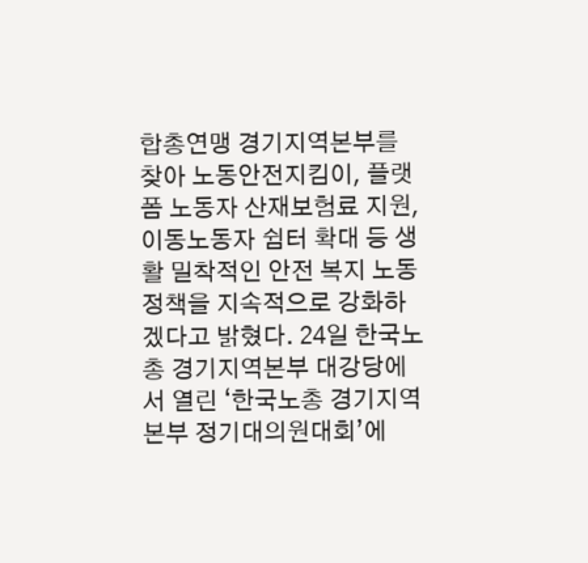합총연맹 경기지역본부를 찾아 노동안전지킴이, 플랫폼 노동자 산재보험료 지원, 이동노동자 쉼터 확대 등 생활 밀착적인 안전 복지 노동정책을 지속적으로 강화하겠다고 밝혔다. 24일 한국노총 경기지역본부 대강당에서 열린 ‘한국노총 경기지역본부 정기대의원대회’에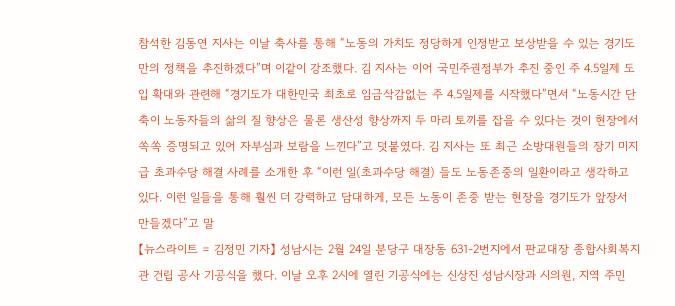참석한 김동연 지사는 이날 축사를 통해 “노동의 가치도 정당하게 인정받고 보상받을 수 있는 경기도만의 정책을 추진하겠다”며 이같이 강조했다. 김 지사는 이어 국민주권정부가 추진 중인 주 4.5일제 도입 확대와 관련해 “경기도가 대한민국 최초로 임금삭감없는 주 4.5일제를 시작했다”면서 “노동시간 단축이 노동자들의 삶의 질 향상은 물론 생산성 향상까지 두 마리 토끼를 잡을 수 있다는 것이 현장에서 쏙쏙 증명되고 있어 자부심과 보람을 느낀다”고 덧붙였다. 김 지사는 또 최근 소방대원들의 장기 미지급 초과수당 해결 사례를 소개한 후 “이런 일(초과수당 해결) 들도 노동존중의 일환이라고 생각하고 있다. 이런 일들을 통해 훨씬 더 강력하고 담대하게, 모든 노동이 존중 받는 현장을 경기도가 앞장서 만들겠다”고 말
【뉴스라이트 = 김정민 기자】 성남시는 2월 24일 분당구 대장동 631-2번지에서 판교대장 종합사회복지관 건립 공사 기공식을 했다. 이날 오후 2시에 열린 기공식에는 신상진 성남시장과 시의원, 지역 주민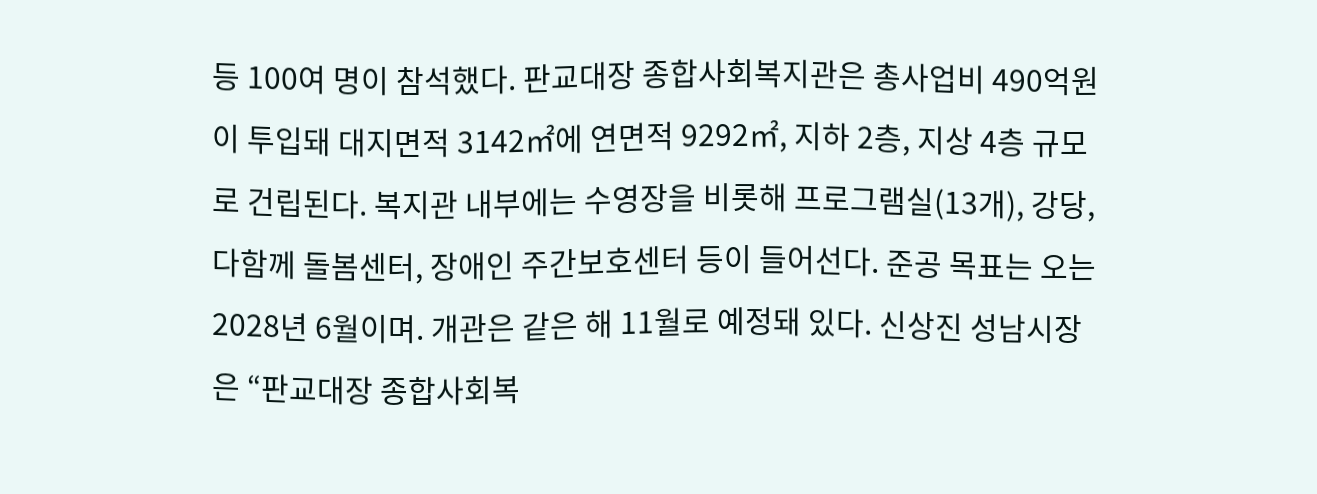등 100여 명이 참석했다. 판교대장 종합사회복지관은 총사업비 490억원이 투입돼 대지면적 3142㎡에 연면적 9292㎡, 지하 2층, 지상 4층 규모로 건립된다. 복지관 내부에는 수영장을 비롯해 프로그램실(13개), 강당, 다함께 돌봄센터, 장애인 주간보호센터 등이 들어선다. 준공 목표는 오는 2028년 6월이며. 개관은 같은 해 11월로 예정돼 있다. 신상진 성남시장은 “판교대장 종합사회복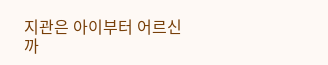지관은 아이부터 어르신까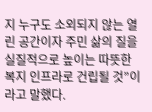지 누구도 소외되지 않는 열린 공간이자 주민 삶의 질을 실질적으로 높이는 따뜻한 복지 인프라로 건립될 것”이라고 말했다.